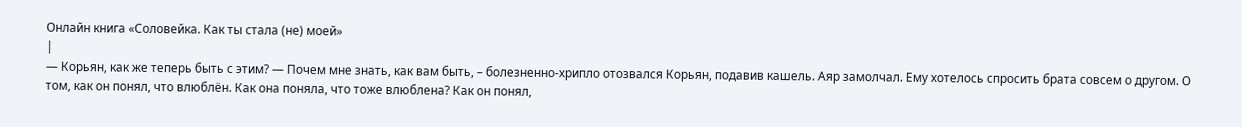Онлайн книга «Соловейка. Как ты стала (не) моей»
|
— Корьян, как же теперь быть с этим? — Почем мне знать, как вам быть, – болезненно-хрипло отозвался Корьян, подавив кашель. Аяр замолчал. Ему хотелось спросить брата совсем о другом. О том, как он понял, что влюблён. Как она поняла, что тоже влюблена? Как он понял,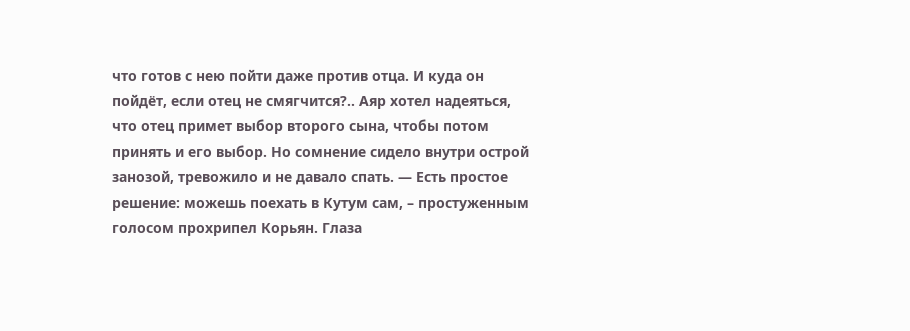что готов с нею пойти даже против отца. И куда он пойдёт, если отец не смягчится?.. Аяр хотел надеяться, что отец примет выбор второго сына, чтобы потом принять и его выбор. Но сомнение сидело внутри острой занозой, тревожило и не давало спать. — Есть простое решение: можешь поехать в Кутум сам, – простуженным голосом прохрипел Корьян. Глаза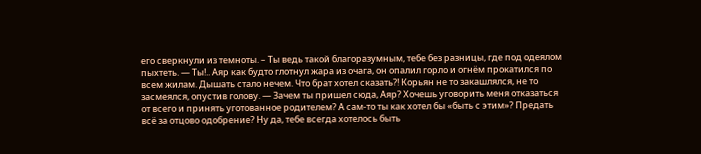его сверкнули из темноты. – Ты ведь такой благоразумным, тебе без разницы, где под одеялом пыхтеть. — Ты!.. Аяр как будто глотнул жара из очага, он опалил горло и огнём прокатился по всем жилам. Дышать стало нечем. Что брат хотел сказать?! Корьян не то закашлялся, не то засмеялся, опустив голову. — Зачем ты пришел сюда, Аяр? Хочешь уговорить меня отказаться от всего и принять уготованное родителем? А сам-то ты как хотел бы «быть с этим»? Предать всё за отцово одобрение? Ну да, тебе всегда хотелось быть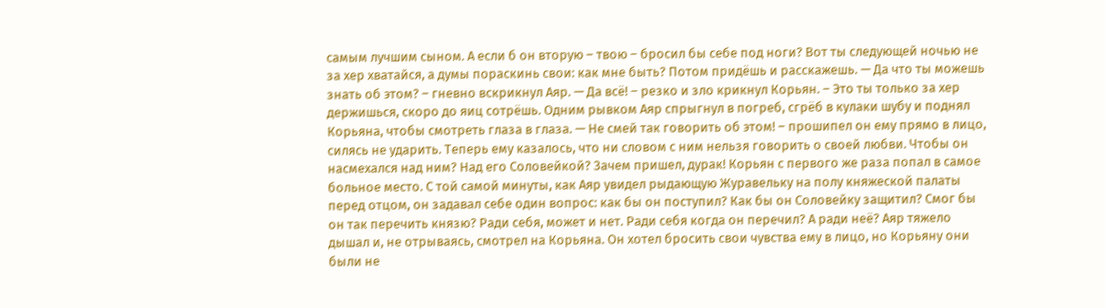самым лучшим сыном. А если б он вторую – твою – бросил бы себе под ноги? Вот ты следующей ночью не за хер хватайся, а думы пораскинь свои: как мне быть? Потом придёшь и расскажешь. — Да что ты можешь знать об этом? – гневно вскрикнул Аяр. — Да всё! – резко и зло крикнул Корьян. – Это ты только за хер держишься, скоро до яиц сотрёшь. Одним рывком Аяр спрыгнул в погреб, сгрёб в кулаки шубу и поднял Корьяна, чтобы смотреть глаза в глаза. — Не смей так говорить об этом! – прошипел он ему прямо в лицо, силясь не ударить. Теперь ему казалось, что ни словом с ним нельзя говорить о своей любви. Чтобы он насмехался над ним? Над его Соловейкой? Зачем пришел, дурак! Корьян с первого же раза попал в самое больное место. С той самой минуты, как Аяр увидел рыдающую Журавельку на полу княжеской палаты перед отцом, он задавал себе один вопрос: как бы он поступил? Как бы он Соловейку защитил? Смог бы он так перечить князю? Ради себя, может и нет. Ради себя когда он перечил? А ради неё? Аяр тяжело дышал и, не отрываясь, смотрел на Корьяна. Он хотел бросить свои чувства ему в лицо, но Корьяну они были не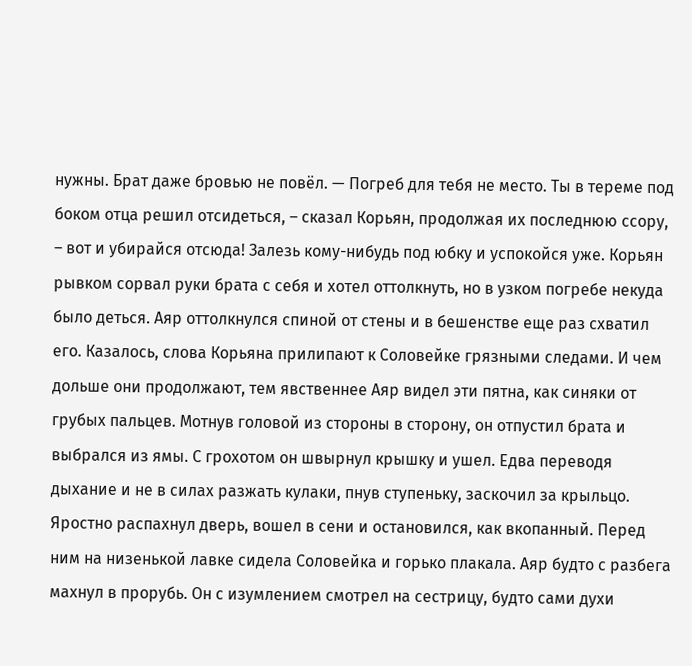нужны. Брат даже бровью не повёл. — Погреб для тебя не место. Ты в тереме под боком отца решил отсидеться, – сказал Корьян, продолжая их последнюю ссору, – вот и убирайся отсюда! Залезь кому-нибудь под юбку и успокойся уже. Корьян рывком сорвал руки брата с себя и хотел оттолкнуть, но в узком погребе некуда было деться. Аяр оттолкнулся спиной от стены и в бешенстве еще раз схватил его. Казалось, слова Корьяна прилипают к Соловейке грязными следами. И чем дольше они продолжают, тем явственнее Аяр видел эти пятна, как синяки от грубых пальцев. Мотнув головой из стороны в сторону, он отпустил брата и выбрался из ямы. С грохотом он швырнул крышку и ушел. Едва переводя дыхание и не в силах разжать кулаки, пнув ступеньку, заскочил за крыльцо. Яростно распахнул дверь, вошел в сени и остановился, как вкопанный. Перед ним на низенькой лавке сидела Соловейка и горько плакала. Аяр будто с разбега махнул в прорубь. Он с изумлением смотрел на сестрицу, будто сами духи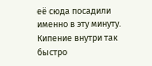её сюда посадили именно в эту минуту. Кипение внутри так быстро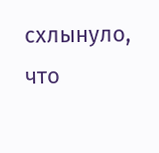схлынуло, что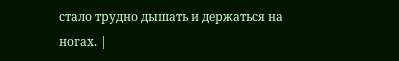стало трудно дышать и держаться на ногах. |